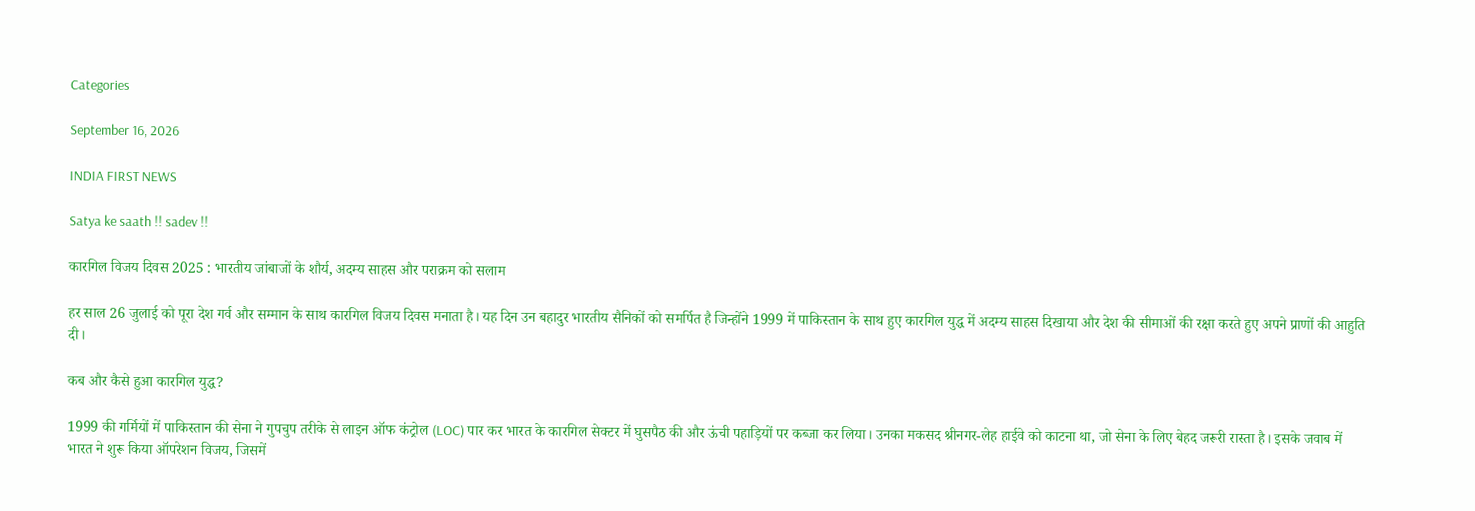Categories

September 16, 2026

INDIA FIRST NEWS

Satya ke saath !! sadev !!

कारगिल विजय दिवस 2025 : भारतीय जांबाजों के शौर्य, अदम्य साहस और पराक्रम को सलाम

हर साल 26 जुलाई को पूरा देश गर्व और सम्मान के साथ कारगिल विजय दिवस मनाता है। यह दिन उन बहादुर भारतीय सैनिकों को समर्पित है जिन्होंने 1999 में पाकिस्तान के साथ हुए कारगिल युद्ध में अदम्य साहस दिखाया और देश की सीमाओं की रक्षा करते हुए अपने प्राणों की आहुति दी।

कब और कैसे हुआ कारगिल युद्ध?

1999 की गर्मियों में पाकिस्तान की सेना ने गुपचुप तरीके से लाइन ऑफ कंट्रोल (LOC) पार कर भारत के कारगिल सेक्टर में घुसपैठ की और ऊंची पहाड़ियों पर कब्जा कर लिया। उनका मकसद श्रीनगर-लेह हाईवे को काटना था, जो सेना के लिए बेहद जरूरी रास्ता है। इसके जवाब में भारत ने शुरू किया ऑपरेशन विजय, जिसमें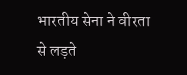भारतीय सेना ने वीरता से लड़ते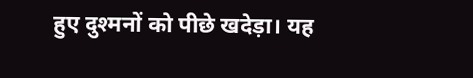हुए दुश्मनों को पीछे खदेड़ा। यह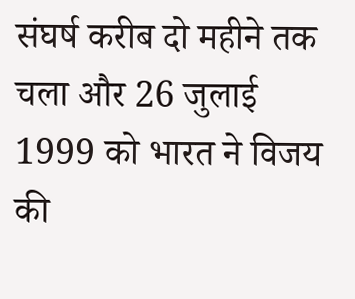संघर्ष करीब दो महीने तक चला और 26 जुलाई 1999 को भारत ने विजय की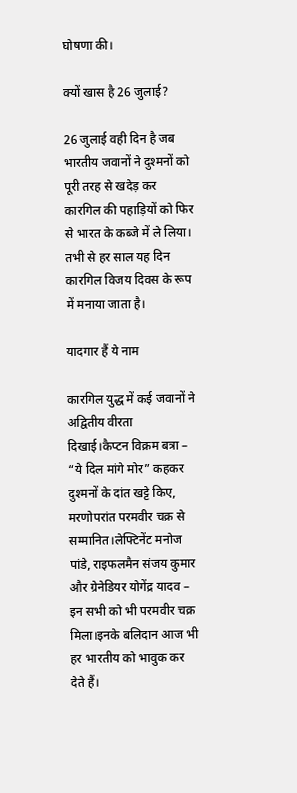घोषणा की।

क्यों खास है 26 जुलाई?

26 जुलाई वही दिन है जब भारतीय जवानों ने दुश्मनों को पूरी तरह से खदेड़ कर कारगिल की पहाड़ियों को फिर से भारत के कब्जे में ले लिया। तभी से हर साल यह दिन कारगिल विजय दिवस के रूप में मनाया जाता है।

यादगार हैं ये नाम

कारगिल युद्ध में कई जवानों ने अद्वितीय वीरता दिखाई।कैप्टन विक्रम बत्रा – “ये दिल मांगे मोर” कहकर दुश्मनों के दांत खट्टे किए, मरणोपरांत परमवीर चक्र से सम्मानित।लेफ्टिनेंट मनोज पांडे, राइफलमैन संजय कुमार और ग्रेनेडियर योगेंद्र यादव – इन सभी को भी परमवीर चक्र मिला।इनके बलिदान आज भी हर भारतीय को भावुक कर देते हैं।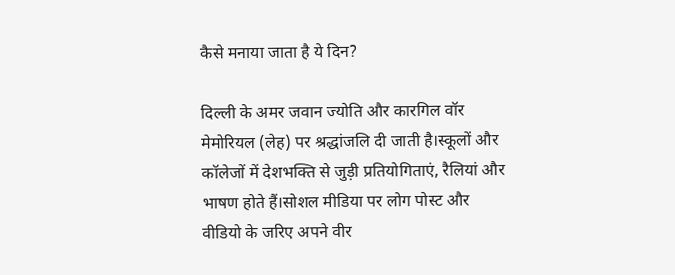कैसे मनाया जाता है ये दिन?

दिल्ली के अमर जवान ज्योति और कारगिल वॉर मेमोरियल (लेह) पर श्रद्धांजलि दी जाती है।स्कूलों और कॉलेजों में देशभक्ति से जुड़ी प्रतियोगिताएं, रैलियां और भाषण होते हैं।सोशल मीडिया पर लोग पोस्ट और वीडियो के जरिए अपने वीर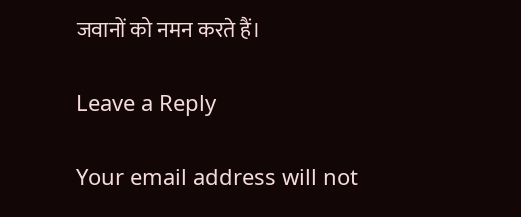जवानों को नमन करते हैं।

Leave a Reply

Your email address will not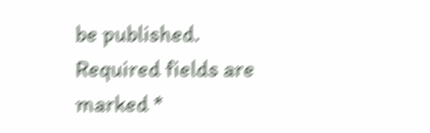be published. Required fields are marked *